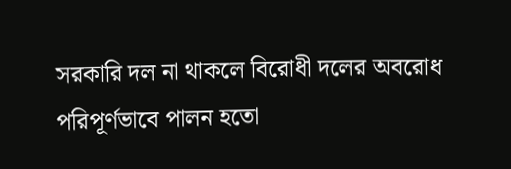সরকারি দল না থাকলে বিরোধী দলের অবরোধ পরিপূর্ণভাবে পালন হতো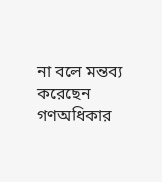না বলে মন্তব্য করেছেন গণঅধিকার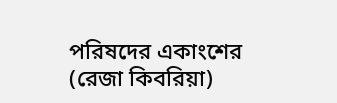পরিষদের একাংশের (রেজা কিবরিয়া)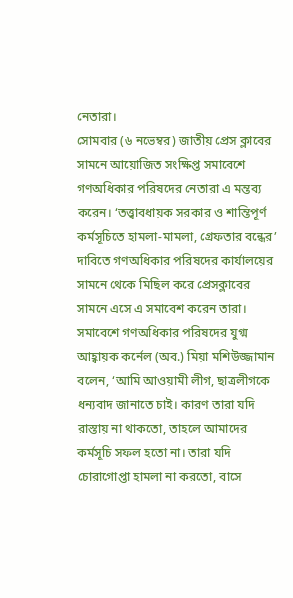নেতারা।
সোমবার (৬ নভেম্বর) জাতীয় প্রেস ক্লাবের সামনে আয়োজিত সংক্ষিপ্ত সমাবেশে গণঅধিকার পরিষদের নেতারা এ মন্তব্য করেন। ‘তত্ত্বাবধায়ক সরকার ও শান্তিপূর্ণ কর্মসূচিতে হামলা-মামলা, গ্রেফতার বন্ধের’ দাবিতে গণঅধিকার পরিষদের কার্যালয়ের সামনে থেকে মিছিল করে প্রেসক্লাবের সামনে এসে এ সমাবেশ করেন তারা।
সমাবেশে গণঅধিকার পরিষদের যুগ্ম আহ্বায়ক কর্নেল (অব.) মিয়া মশিউজ্জামান বলেন, ‘আমি আওয়ামী লীগ, ছাত্রলীগকে ধন্যবাদ জানাতে চাই। কারণ তারা যদি রাস্তায় না থাকতো, তাহলে আমাদের কর্মসূচি সফল হতো না। তারা যদি চোরাগোপ্তা হামলা না করতো, বাসে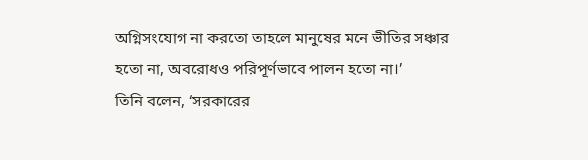অগ্নিসংযোগ না করতো তাহলে মানুষের মনে ভীতির সঞ্চার হতো না, অবরোধও পরিপূর্ণভাবে পালন হতো না।’
তিনি বলেন, ‘সরকারের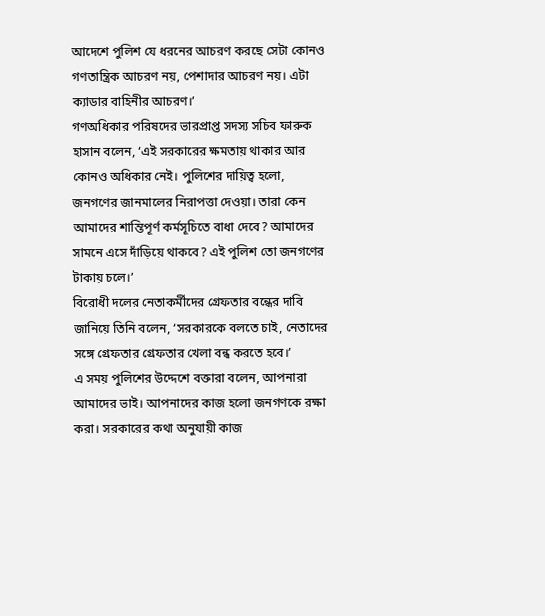আদেশে পুলিশ যে ধরনের আচরণ করছে সেটা কোনও গণতান্ত্রিক আচরণ নয়, পেশাদার আচরণ নয়। এটা ক্যাডার বাহিনীর আচরণ।’
গণঅধিকার পরিষদের ভারপ্রাপ্ত সদস্য সচিব ফারুক হাসান বলেন, ‘এই সরকারের ক্ষমতায় থাকার আর কোনও অধিকার নেই। পুলিশের দায়িত্ব হলো, জনগণের জানমালের নিরাপত্তা দেওয়া। তারা কেন আমাদের শান্তিপূর্ণ কর্মসূচিতে বাধা দেবে? আমাদের সামনে এসে দাঁড়িয়ে থাকবে? এই পুলিশ তো জনগণের টাকায় চলে।’
বিরোধী দলের নেতাকর্মীদের গ্রেফতার বন্ধের দাবি জানিয়ে তিনি বলেন, ‘সরকারকে বলতে চাই, নেতাদের সঙ্গে গ্রেফতার গ্রেফতার খেলা বন্ধ করতে হবে।’
এ সময় পুলিশের উদ্দেশে বক্তারা বলেন, আপনারা আমাদের ভাই। আপনাদের কাজ হলো জনগণকে রক্ষা করা। সরকারের কথা অনুযায়ী কাজ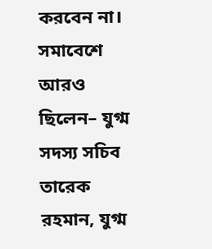করবেন না।
সমাবেশে আরও ছিলেন– যুগ্ম সদস্য সচিব তারেক রহমান, যুগ্ম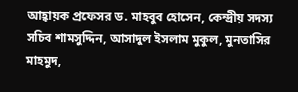আহ্বায়ক প্রফেসর ড. মাহবুব হোসেন, কেন্দ্রীয় সদস্য সচিব শামসুদ্দিন, আসাদুল ইসলাম মুকুল, মুনতাসির মাহমুদ,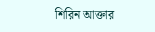শিরিন আক্তার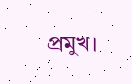প্রমুখ।